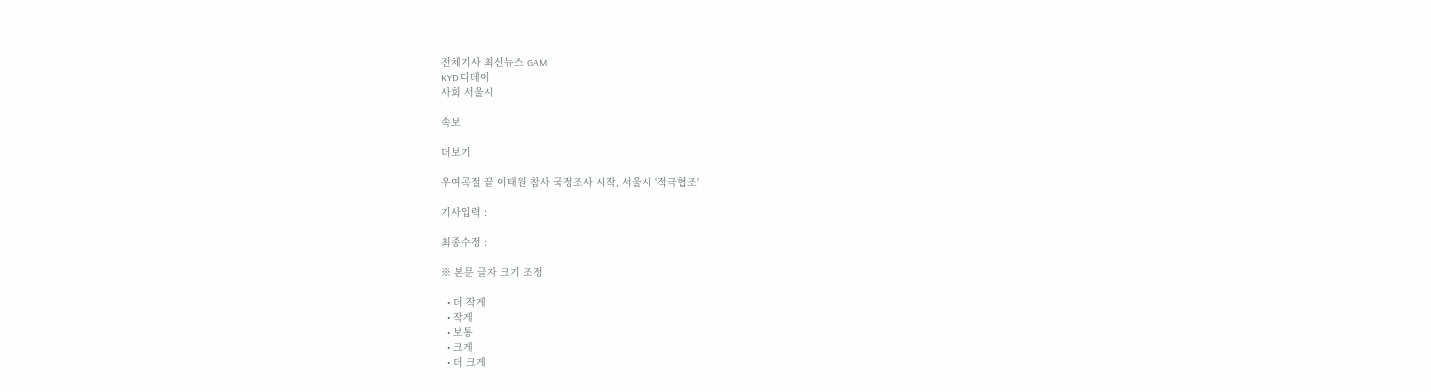전체기사 최신뉴스 GAM
KYD 디데이
사회 서울시

속보

더보기

우여곡절 끝 이태원 참사 국정조사 시작, 서울시 '적극협조'

기사입력 :

최종수정 :

※ 본문 글자 크기 조정

  • 더 작게
  • 작게
  • 보통
  • 크게
  • 더 크게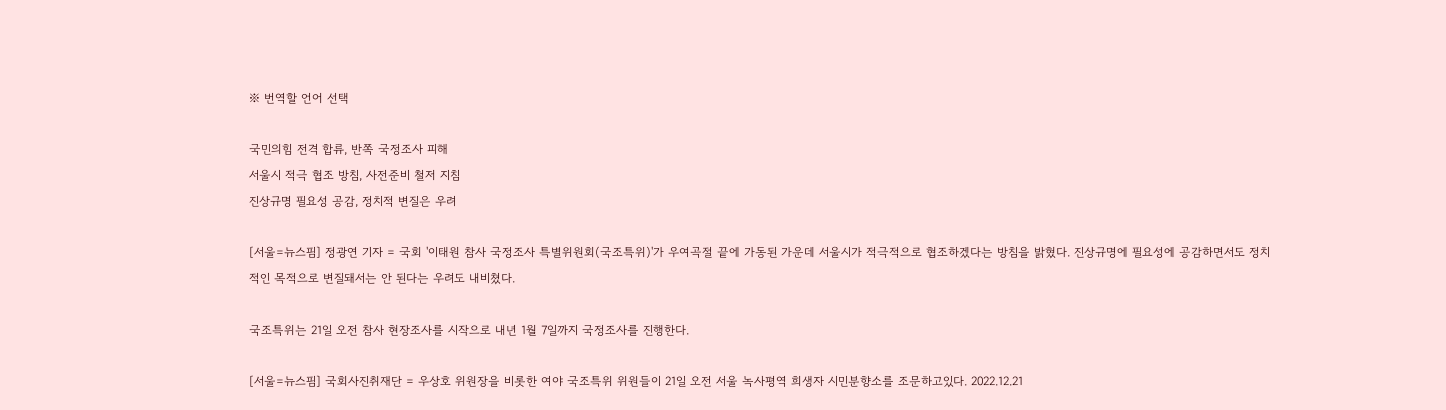※ 번역할 언어 선택

국민의힘 전격 합류, 반쪽 국정조사 피해
서울시 적극 협조 방침, 사전준비 철저 지침
진상규명 필요성 공감, 정치적 변질은 우려

[서울=뉴스핌] 정광연 기자 = 국회 '이태원 참사 국정조사 특별위원회(국조특위)'가 우여곡절 끝에 가동된 가운데 서울시가 적극적으로 협조하겠다는 방침을 밝혔다. 진상규명에 필요성에 공감하면서도 정치적인 목적으로 변질돼서는 안 된다는 우려도 내비쳤다.

국조특위는 21일 오전 참사 현장조사를 시작으로 내년 1월 7일까지 국정조사를 진행한다.

[서울=뉴스핌] 국회사진취재단 = 우상호 위원장을 비롯한 여야 국조특위 위원들이 21일 오전 서울 녹사평역 희생자 시민분향소를 조문하고있다. 2022.12.21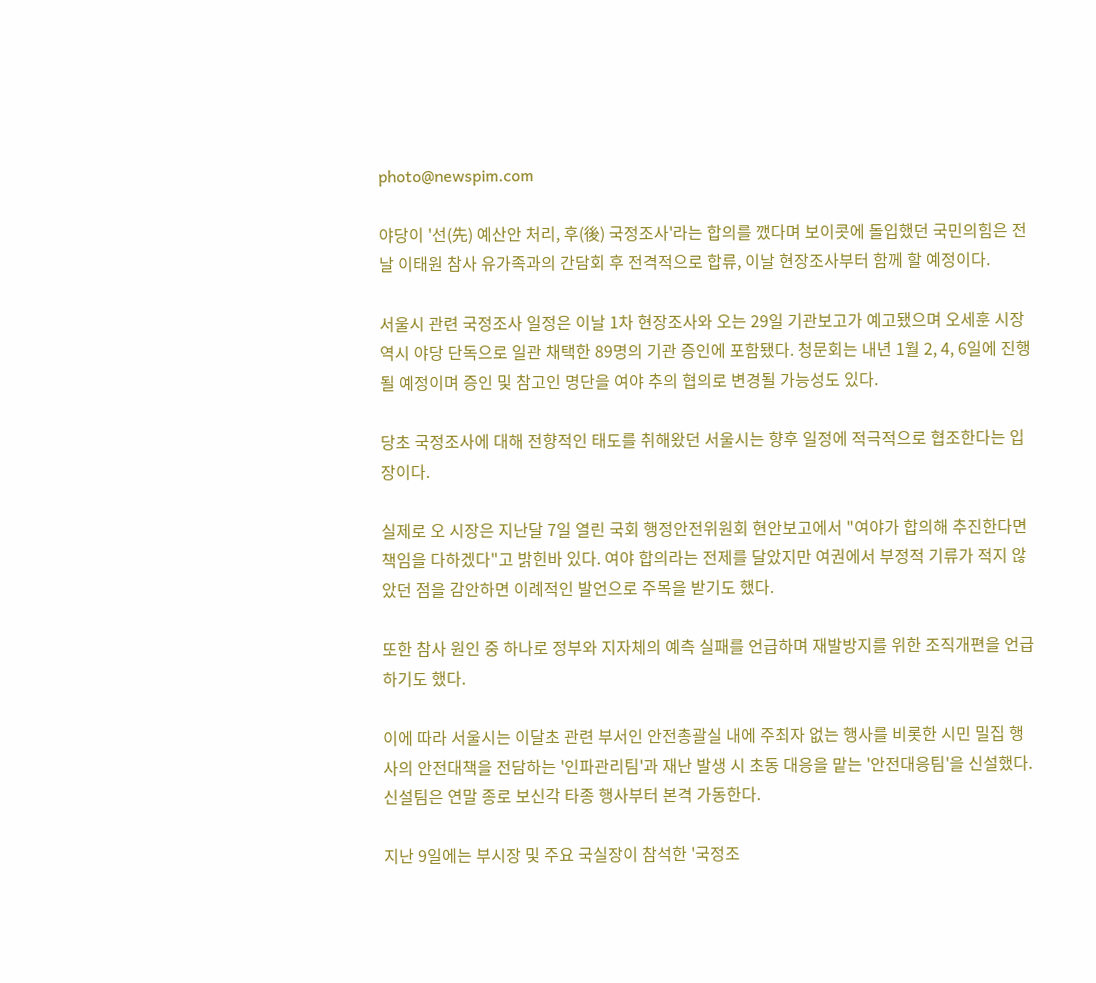photo@newspim.com

야당이 '선(先) 예산안 처리, 후(後) 국정조사'라는 합의를 깼다며 보이콧에 돌입했던 국민의힘은 전날 이태원 참사 유가족과의 간담회 후 전격적으로 합류, 이날 현장조사부터 함께 할 예정이다.

서울시 관련 국정조사 일정은 이날 1차 현장조사와 오는 29일 기관보고가 예고됐으며 오세훈 시장 역시 야당 단독으로 일관 채택한 89명의 기관 증인에 포함됐다. 청문회는 내년 1월 2, 4, 6일에 진행될 예정이며 증인 및 참고인 명단을 여야 추의 협의로 변경될 가능성도 있다.

당초 국정조사에 대해 전향적인 태도를 취해왔던 서울시는 향후 일정에 적극적으로 협조한다는 입장이다.

실제로 오 시장은 지난달 7일 열린 국회 행정안전위원회 현안보고에서 "여야가 합의해 추진한다면 책임을 다하겠다"고 밝힌바 있다. 여야 합의라는 전제를 달았지만 여권에서 부정적 기류가 적지 않았던 점을 감안하면 이례적인 발언으로 주목을 받기도 했다.

또한 참사 원인 중 하나로 정부와 지자체의 예측 실패를 언급하며 재발방지를 위한 조직개편을 언급하기도 했다.

이에 따라 서울시는 이달초 관련 부서인 안전총괄실 내에 주최자 없는 행사를 비롯한 시민 밀집 행사의 안전대책을 전담하는 '인파관리팀'과 재난 발생 시 초동 대응을 맡는 '안전대응팀'을 신설했다. 신설팀은 연말 종로 보신각 타종 행사부터 본격 가동한다.

지난 9일에는 부시장 및 주요 국실장이 참석한 '국정조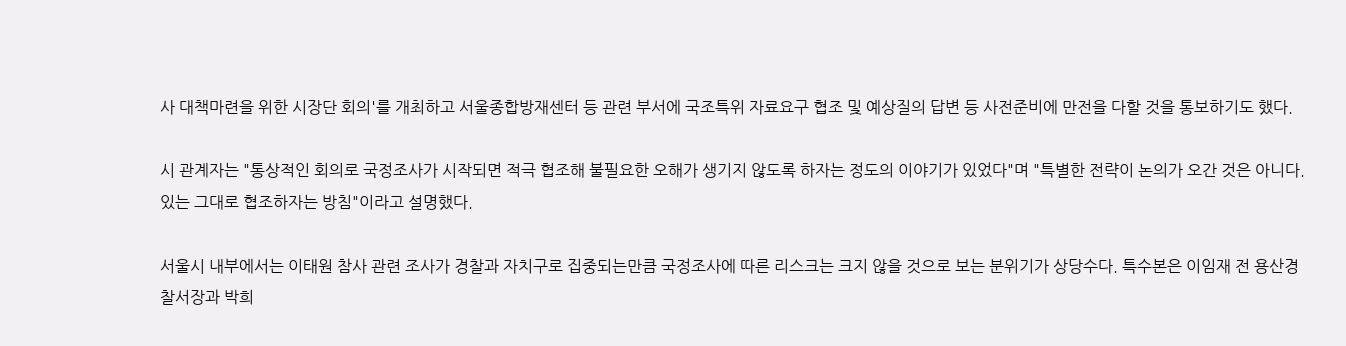사 대책마련을 위한 시장단 회의'를 개최하고 서울종합방재센터 등 관련 부서에 국조특위 자료요구 협조 및 예상질의 답변 등 사전준비에 만전을 다할 것을 통보하기도 했다.

시 관계자는 "통상적인 회의로 국정조사가 시작되면 적극 협조해 불필요한 오해가 생기지 않도록 하자는 정도의 이야기가 있었다"며 "특별한 전략이 논의가 오간 것은 아니다. 있는 그대로 협조하자는 방침"이라고 설명했다.

서울시 내부에서는 이태원 참사 관련 조사가 경찰과 자치구로 집중되는만큼 국정조사에 따른 리스크는 크지 않을 것으로 보는 분위기가 상당수다. 특수본은 이임재 전 용산경찰서장과 박희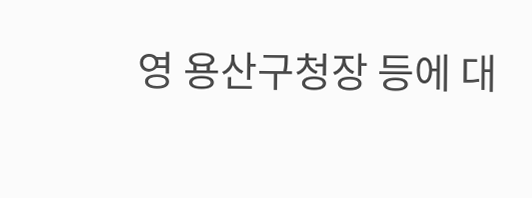영 용산구청장 등에 대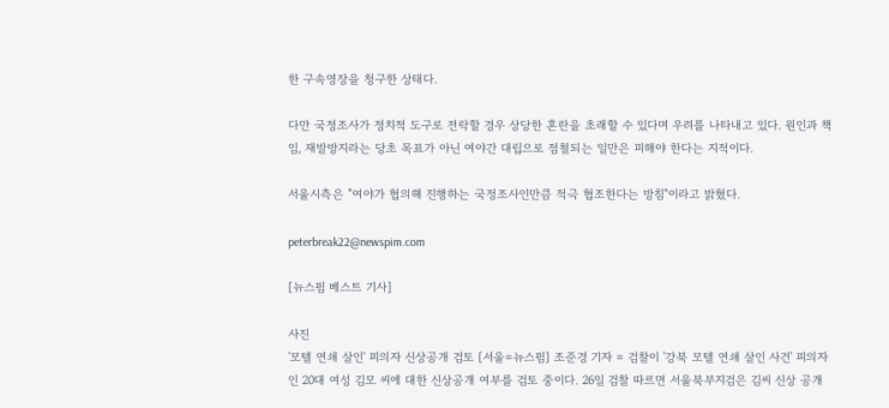한 구속영장을 청구한 상태다.

다만 국정조사가 정치적 도구로 전락할 경우 상당한 혼란을 초래할 수 있다며 우려를 나타내고 있다. 원인과 책임, 재발방지라는 당초 목표가 아닌 여야간 대립으로 점철되는 일만은 피해야 한다는 지적이다.

서울시측은 "여야가 협의해 진행하는 국정조사인만큼 적극 협조한다는 방침"이라고 밝혔다.

peterbreak22@newspim.com

[뉴스핌 베스트 기사]

사진
'모텔 연쇄 살인' 피의자 신상공개 검토 [서울=뉴스핌] 조준경 기자 = 검찰이 '강북 모텔 연쇄 살인 사건' 피의자인 20대 여성 김모 씨에 대한 신상공개 여부를 검토 중이다. 26일 검찰 따르면 서울북부지검은 김씨 신상 공개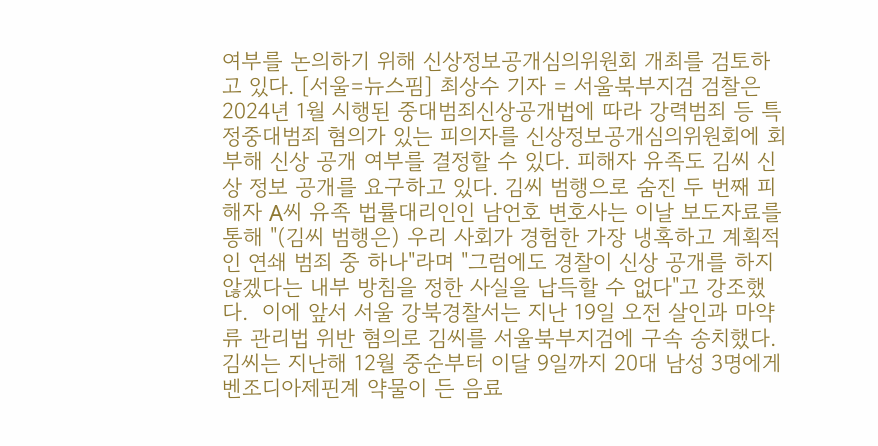여부를 논의하기 위해 신상정보공개심의위원회 개최를 검토하고 있다. [서울=뉴스핌] 최상수 기자 = 서울북부지검 검찰은 2024년 1월 시행된 중대범죄신상공개법에 따라 강력범죄 등 특정중대범죄 혐의가 있는 피의자를 신상정보공개심의위원회에 회부해 신상 공개 여부를 결정할 수 있다. 피해자 유족도 김씨 신상 정보 공개를 요구하고 있다. 김씨 범행으로 숨진 두 번째 피해자 A씨 유족 법률대리인인 남언호 변호사는 이날 보도자료를 통해 "(김씨 범행은) 우리 사회가 경험한 가장 냉혹하고 계획적인 연쇄 범죄 중 하나"라며 "그럼에도 경찰이 신상 공개를 하지 않겠다는 내부 방침을 정한 사실을 납득할 수 없다"고 강조했다.  이에 앞서 서울 강북경찰서는 지난 19일 오전 살인과 마약류 관리법 위반 혐의로 김씨를 서울북부지검에 구속 송치했다. 김씨는 지난해 12월 중순부터 이달 9일까지 20대 남성 3명에게 벤조디아제핀계 약물이 든 음료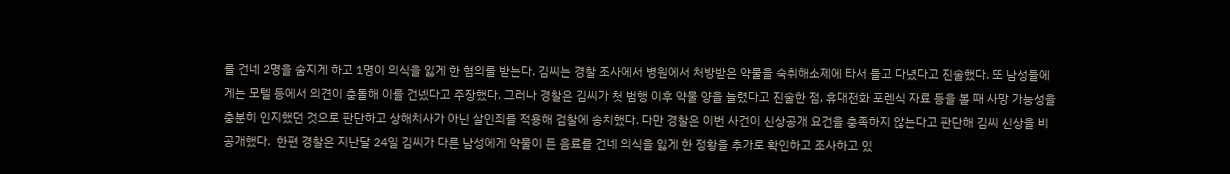를 건네 2명을 숨지게 하고 1명이 의식을 잃게 한 혐의를 받는다. 김씨는 경찰 조사에서 병원에서 처방받은 약물을 숙취해소제에 타서 들고 다녔다고 진술했다. 또 남성들에게는 모텔 등에서 의견이 충돌해 이를 건넸다고 주장했다. 그러나 경찰은 김씨가 첫 범행 이후 약물 양을 늘렸다고 진술한 점, 휴대전화 포렌식 자료 등을 볼 때 사망 가능성을 충분히 인지했던 것으로 판단하고 상해치사가 아닌 살인죄를 적용해 검찰에 송치했다. 다만 경찰은 이번 사건이 신상공개 요건을 충족하지 않는다고 판단해 김씨 신상을 비공개했다.  한편 경찰은 지난달 24일 김씨가 다른 남성에게 약물이 든 음료를 건네 의식을 잃게 한 정황을 추가로 확인하고 조사하고 있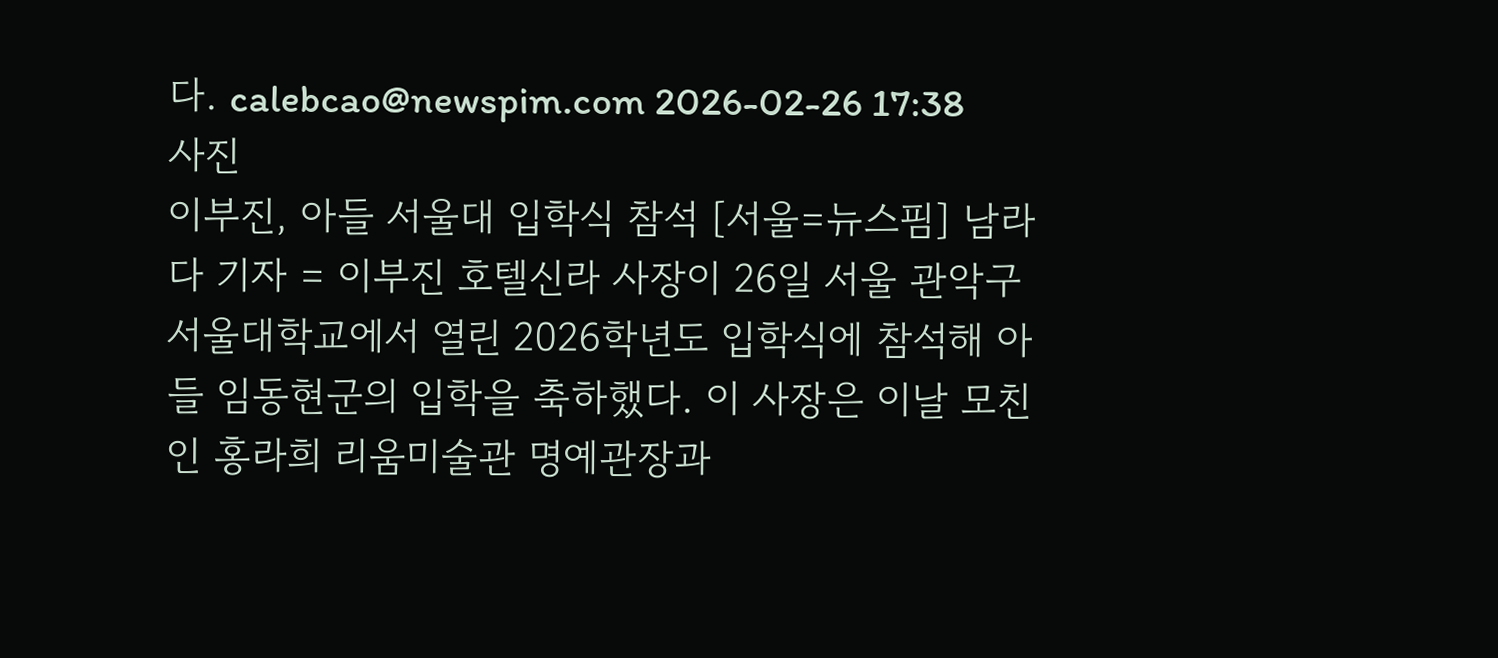다. calebcao@newspim.com 2026-02-26 17:38
사진
이부진, 아들 서울대 입학식 참석 [서울=뉴스핌] 남라다 기자 = 이부진 호텔신라 사장이 26일 서울 관악구 서울대학교에서 열린 2026학년도 입학식에 참석해 아들 임동현군의 입학을 축하했다. 이 사장은 이날 모친인 홍라희 리움미술관 명예관장과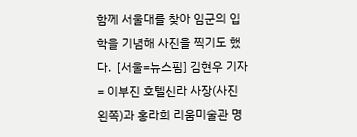함께 서울대를 찾아 임군의 입학을 기념해 사진을 찍기도 했다.  [서울=뉴스핌] 김현우 기자 = 이부진 호텔신라 사장(사진 왼쪽)과 홍라희 리움미술관 명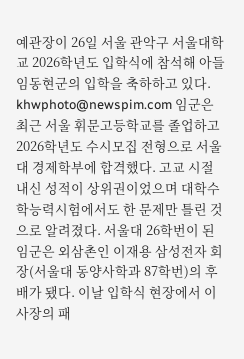예관장이 26일 서울 관악구 서울대학교 2026학년도 입학식에 참석해 아들 임동현군의 입학을 축하하고 있다.  khwphoto@newspim.com 임군은 최근 서울 휘문고등학교를 졸업하고 2026학년도 수시모집 전형으로 서울대 경제학부에 합격했다. 고교 시절 내신 성적이 상위권이었으며 대학수학능력시험에서도 한 문제만 틀린 것으로 알려졌다. 서울대 26학번이 된 임군은 외삼촌인 이재용 삼성전자 회장(서울대 동양사학과 87학번)의 후배가 됐다. 이날 입학식 현장에서 이 사장의 패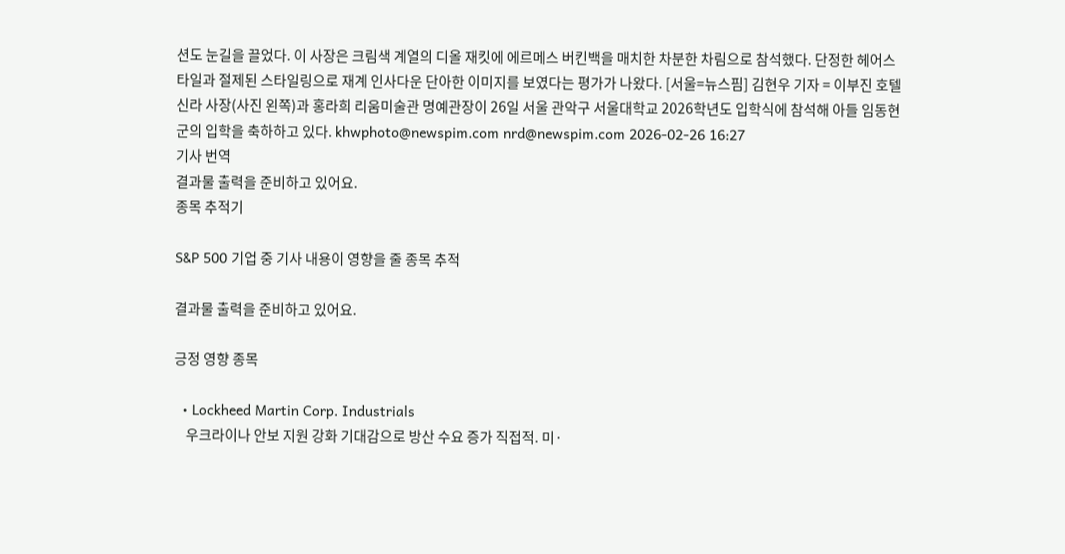션도 눈길을 끌었다. 이 사장은 크림색 계열의 디올 재킷에 에르메스 버킨백을 매치한 차분한 차림으로 참석했다. 단정한 헤어스타일과 절제된 스타일링으로 재계 인사다운 단아한 이미지를 보였다는 평가가 나왔다. [서울=뉴스핌] 김현우 기자 = 이부진 호텔신라 사장(사진 왼쪽)과 홍라희 리움미술관 명예관장이 26일 서울 관악구 서울대학교 2026학년도 입학식에 참석해 아들 임동현 군의 입학을 축하하고 있다. khwphoto@newspim.com nrd@newspim.com 2026-02-26 16:27
기사 번역
결과물 출력을 준비하고 있어요.
종목 추적기

S&P 500 기업 중 기사 내용이 영향을 줄 종목 추적

결과물 출력을 준비하고 있어요.

긍정 영향 종목

  • Lockheed Martin Corp. Industrials
    우크라이나 안보 지원 강화 기대감으로 방산 수요 증가 직접적. 미·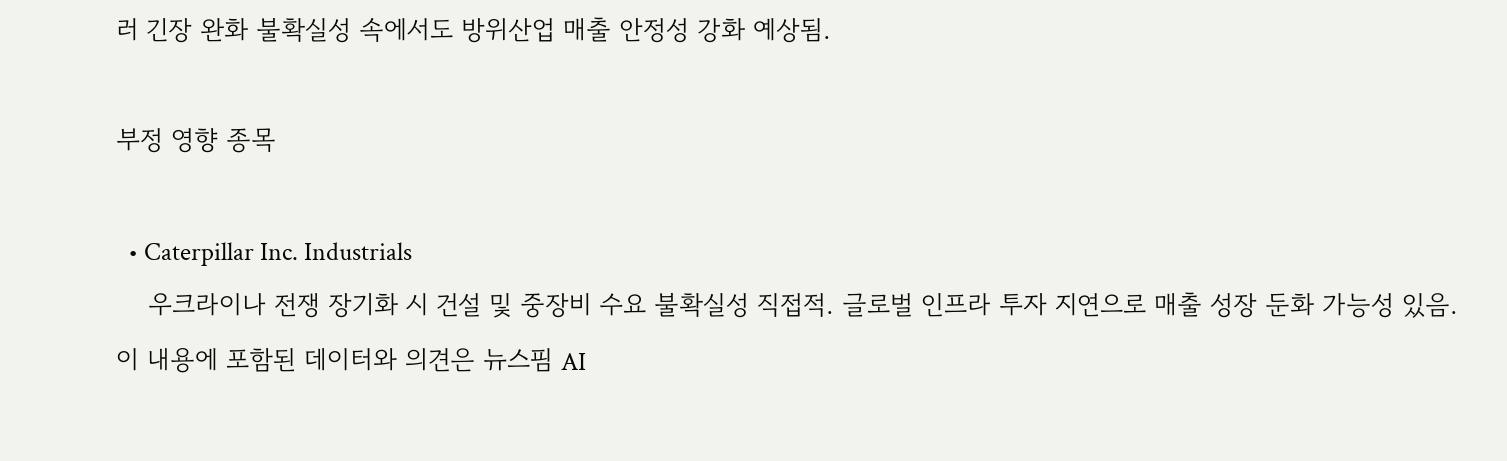러 긴장 완화 불확실성 속에서도 방위산업 매출 안정성 강화 예상됨.

부정 영향 종목

  • Caterpillar Inc. Industrials
    우크라이나 전쟁 장기화 시 건설 및 중장비 수요 불확실성 직접적. 글로벌 인프라 투자 지연으로 매출 성장 둔화 가능성 있음.
이 내용에 포함된 데이터와 의견은 뉴스핌 AI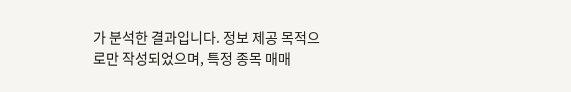가 분석한 결과입니다. 정보 제공 목적으로만 작성되었으며, 특정 종목 매매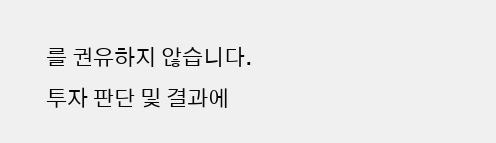를 권유하지 않습니다. 투자 판단 및 결과에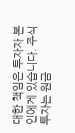대한 책임은 투자자 본인에게 있습니다. 주식 투자는 원금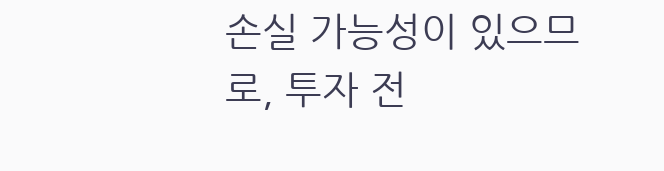손실 가능성이 있으므로, 투자 전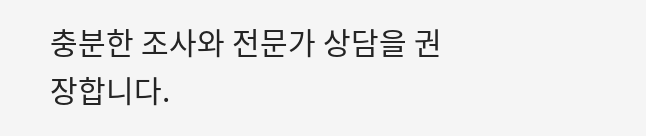충분한 조사와 전문가 상담을 권장합니다.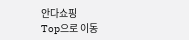안다쇼핑
Top으로 이동